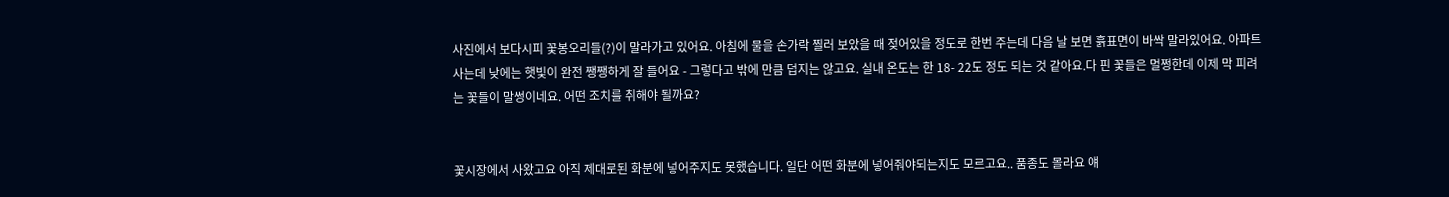사진에서 보다시피 꽃봉오리들(?)이 말라가고 있어요. 아침에 물을 손가락 찔러 보았을 때 젖어있을 정도로 한번 주는데 다음 날 보면 흙표면이 바싹 말라있어요. 아파트 사는데 낮에는 햇빛이 완전 쨍쨍하게 잘 들어요 - 그렇다고 밖에 만큼 덥지는 않고요. 실내 온도는 한 18- 22도 정도 되는 것 같아요.다 핀 꽃들은 멀쩡한데 이제 막 피려는 꽃들이 말썽이네요. 어떤 조치를 취해야 될까요?


꽃시장에서 사왔고요 아직 제대로된 화분에 넣어주지도 못했습니다. 일단 어떤 화분에 넣어줘야되는지도 모르고요.. 품종도 몰라요 얘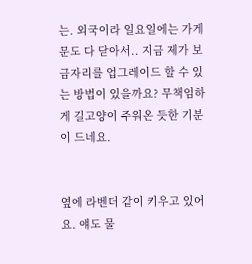는. 외국이라 일요일에는 가게 문도 다 닫아서.. 지금 제가 보금자리를 업그레이드 할 수 있는 방법이 있을까요? 무책임하게 길고양이 주워온 듯한 기분이 드네요.


옆에 라벤더 같이 키우고 있어요. 얘도 물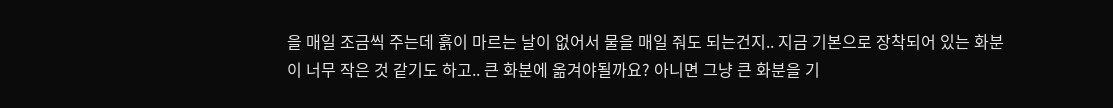을 매일 조금씩 주는데 흙이 마르는 날이 없어서 물을 매일 줘도 되는건지.. 지금 기본으로 장착되어 있는 화분이 너무 작은 것 같기도 하고.. 큰 화분에 옮겨야될까요? 아니면 그냥 큰 화분을 기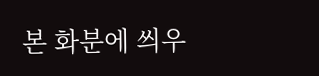본 화분에 씌우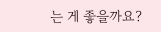는 게 좋을까요?